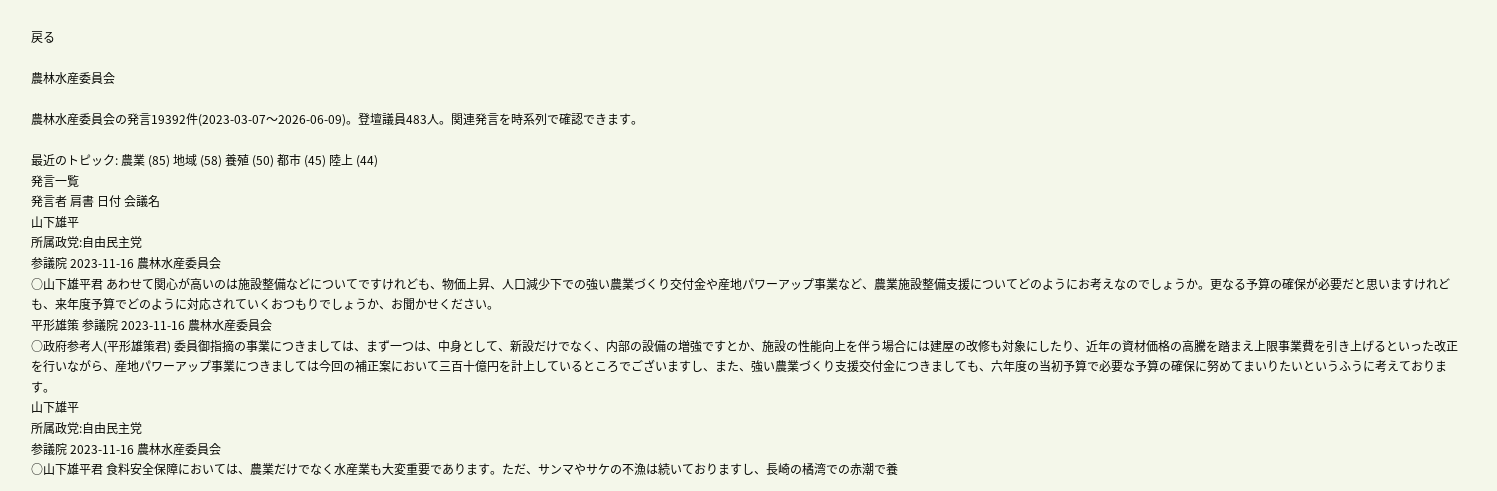戻る

農林水産委員会

農林水産委員会の発言19392件(2023-03-07〜2026-06-09)。登壇議員483人。関連発言を時系列で確認できます。

最近のトピック: 農業 (85) 地域 (58) 養殖 (50) 都市 (45) 陸上 (44)
発言一覧
発言者 肩書 日付 会議名
山下雄平
所属政党:自由民主党
参議院 2023-11-16 農林水産委員会
○山下雄平君 あわせて関心が高いのは施設整備などについてですけれども、物価上昇、人口減少下での強い農業づくり交付金や産地パワーアップ事業など、農業施設整備支援についてどのようにお考えなのでしょうか。更なる予算の確保が必要だと思いますけれども、来年度予算でどのように対応されていくおつもりでしょうか、お聞かせください。
平形雄策 参議院 2023-11-16 農林水産委員会
○政府参考人(平形雄策君) 委員御指摘の事業につきましては、まず一つは、中身として、新設だけでなく、内部の設備の増強ですとか、施設の性能向上を伴う場合には建屋の改修も対象にしたり、近年の資材価格の高騰を踏まえ上限事業費を引き上げるといった改正を行いながら、産地パワーアップ事業につきましては今回の補正案において三百十億円を計上しているところでございますし、また、強い農業づくり支援交付金につきましても、六年度の当初予算で必要な予算の確保に努めてまいりたいというふうに考えております。
山下雄平
所属政党:自由民主党
参議院 2023-11-16 農林水産委員会
○山下雄平君 食料安全保障においては、農業だけでなく水産業も大変重要であります。ただ、サンマやサケの不漁は続いておりますし、長崎の橘湾での赤潮で養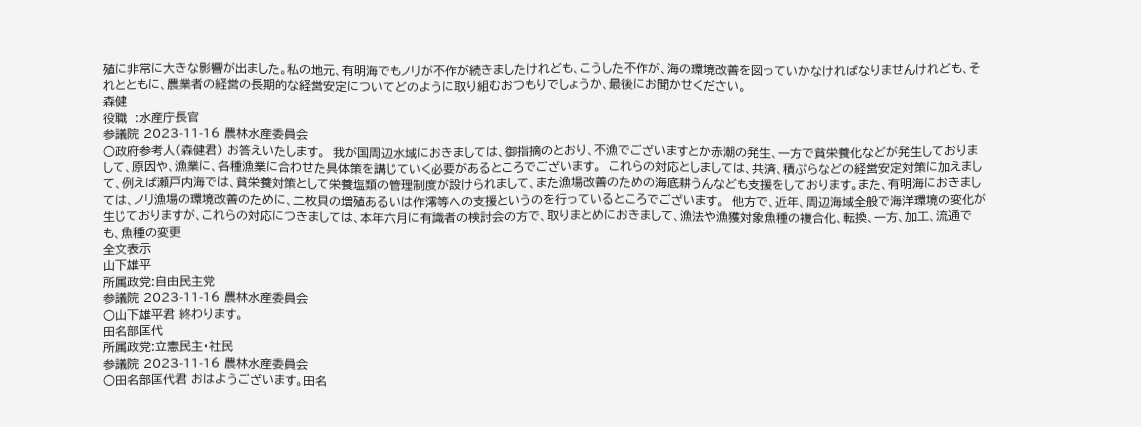殖に非常に大きな影響が出ました。私の地元、有明海でもノリが不作が続きましたけれども、こうした不作が、海の環境改善を図っていかなければなりませんけれども、それとともに、農業者の経営の長期的な経営安定についてどのように取り組むおつもりでしょうか、最後にお聞かせください。
森健
役職  :水産庁長官
参議院 2023-11-16 農林水産委員会
○政府参考人(森健君) お答えいたします。  我が国周辺水域におきましては、御指摘のとおり、不漁でございますとか赤潮の発生、一方で貧栄養化などが発生しておりまして、原因や、漁業に、各種漁業に合わせた具体策を講じていく必要があるところでございます。  これらの対応としましては、共済、積ぷらなどの経営安定対策に加えまして、例えば瀬戸内海では、貧栄養対策として栄養塩類の管理制度が設けられまして、また漁場改善のための海底耕うんなども支援をしております。また、有明海におきましては、ノリ漁場の環境改善のために、二枚貝の増殖あるいは作澪等への支援というのを行っているところでございます。  他方で、近年、周辺海域全般で海洋環境の変化が生じておりますが、これらの対応につきましては、本年六月に有識者の検討会の方で、取りまとめにおきまして、漁法や漁獲対象魚種の複合化、転換、一方、加工、流通でも、魚種の変更
全文表示
山下雄平
所属政党:自由民主党
参議院 2023-11-16 農林水産委員会
○山下雄平君 終わります。
田名部匡代
所属政党:立憲民主・社民
参議院 2023-11-16 農林水産委員会
○田名部匡代君 おはようございます。田名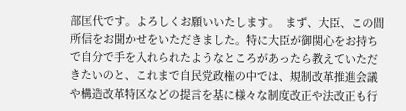部匡代です。よろしくお願いいたします。  まず、大臣、この間所信をお聞かせをいただきました。特に大臣が御関心をお持ちで自分で手を入れられたようなところがあったら教えていただきたいのと、これまで自民党政権の中では、規制改革推進会議や構造改革特区などの提言を基に様々な制度改正や法改正も行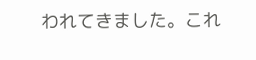われてきました。これ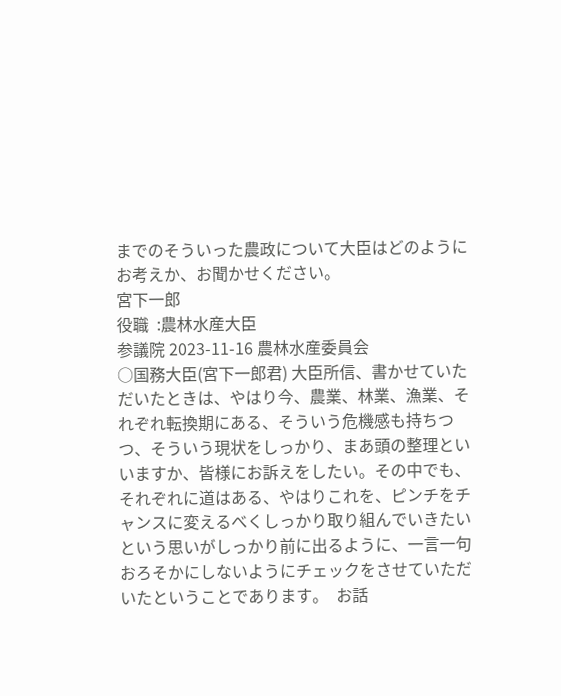までのそういった農政について大臣はどのようにお考えか、お聞かせください。
宮下一郎
役職  :農林水産大臣
参議院 2023-11-16 農林水産委員会
○国務大臣(宮下一郎君) 大臣所信、書かせていただいたときは、やはり今、農業、林業、漁業、それぞれ転換期にある、そういう危機感も持ちつつ、そういう現状をしっかり、まあ頭の整理といいますか、皆様にお訴えをしたい。その中でも、それぞれに道はある、やはりこれを、ピンチをチャンスに変えるべくしっかり取り組んでいきたいという思いがしっかり前に出るように、一言一句おろそかにしないようにチェックをさせていただいたということであります。  お話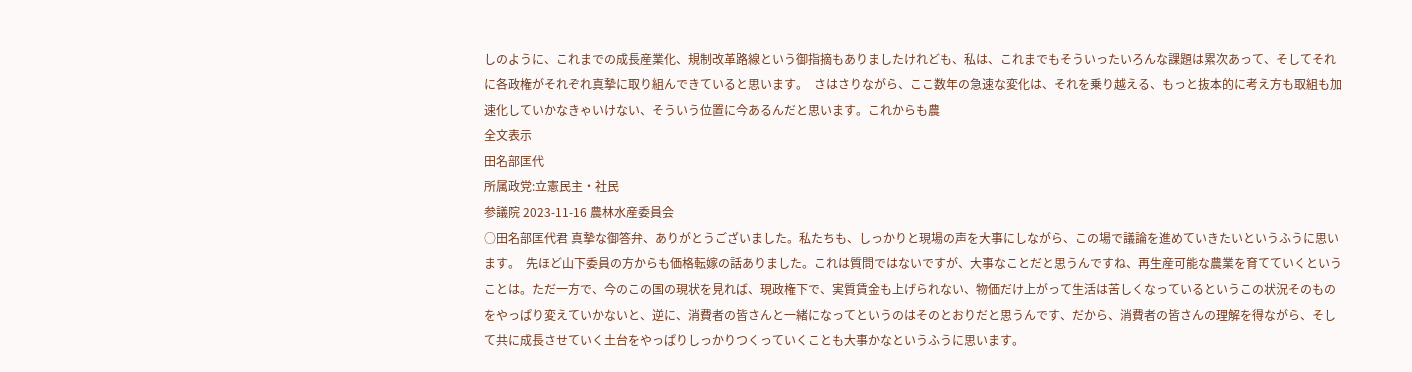しのように、これまでの成長産業化、規制改革路線という御指摘もありましたけれども、私は、これまでもそういったいろんな課題は累次あって、そしてそれに各政権がそれぞれ真摯に取り組んできていると思います。  さはさりながら、ここ数年の急速な変化は、それを乗り越える、もっと抜本的に考え方も取組も加速化していかなきゃいけない、そういう位置に今あるんだと思います。これからも農
全文表示
田名部匡代
所属政党:立憲民主・社民
参議院 2023-11-16 農林水産委員会
○田名部匡代君 真摯な御答弁、ありがとうございました。私たちも、しっかりと現場の声を大事にしながら、この場で議論を進めていきたいというふうに思います。  先ほど山下委員の方からも価格転嫁の話ありました。これは質問ではないですが、大事なことだと思うんですね、再生産可能な農業を育てていくということは。ただ一方で、今のこの国の現状を見れば、現政権下で、実質賃金も上げられない、物価だけ上がって生活は苦しくなっているというこの状況そのものをやっぱり変えていかないと、逆に、消費者の皆さんと一緒になってというのはそのとおりだと思うんです、だから、消費者の皆さんの理解を得ながら、そして共に成長させていく土台をやっぱりしっかりつくっていくことも大事かなというふうに思います。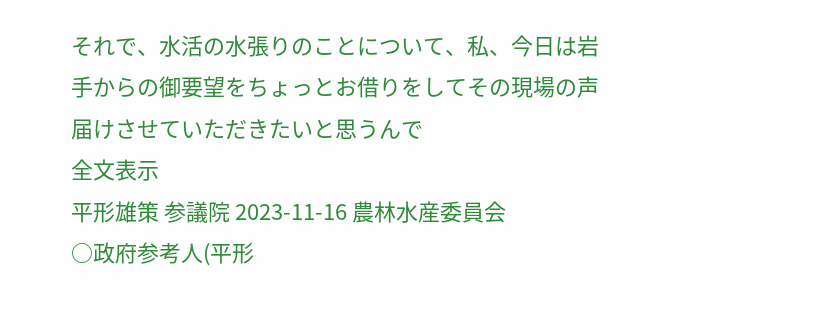それで、水活の水張りのことについて、私、今日は岩手からの御要望をちょっとお借りをしてその現場の声届けさせていただきたいと思うんで
全文表示
平形雄策 参議院 2023-11-16 農林水産委員会
○政府参考人(平形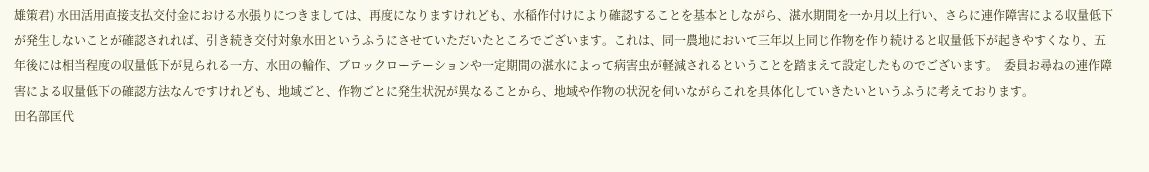雄策君) 水田活用直接支払交付金における水張りにつきましては、再度になりますけれども、水稲作付けにより確認することを基本としながら、湛水期間を一か月以上行い、さらに連作障害による収量低下が発生しないことが確認されれば、引き続き交付対象水田というふうにさせていただいたところでございます。これは、同一農地において三年以上同じ作物を作り続けると収量低下が起きやすくなり、五年後には相当程度の収量低下が見られる一方、水田の輪作、ブロックローテーションや一定期間の湛水によって病害虫が軽減されるということを踏まえて設定したものでございます。  委員お尋ねの連作障害による収量低下の確認方法なんですけれども、地域ごと、作物ごとに発生状況が異なることから、地域や作物の状況を伺いながらこれを具体化していきたいというふうに考えております。
田名部匡代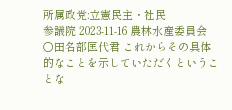所属政党:立憲民主・社民
参議院 2023-11-16 農林水産委員会
○田名部匡代君 これからその具体的なことを示していただくということな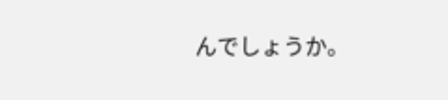んでしょうか。